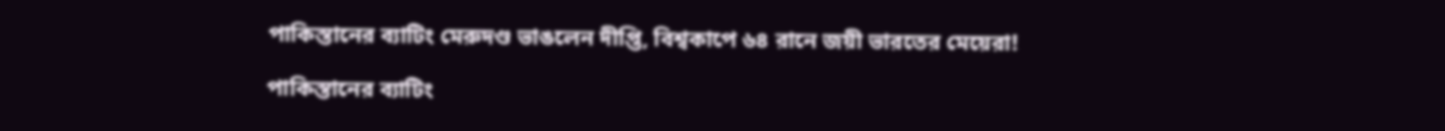পাকিস্তানের ব্যাটিং মেরুদণ্ড ভাঙলেন দীপ্তি, বিশ্বকাপে ৬৪ রানে জয়ী ভারতের মেয়েরা!

পাকিস্তানের ব্যাটিং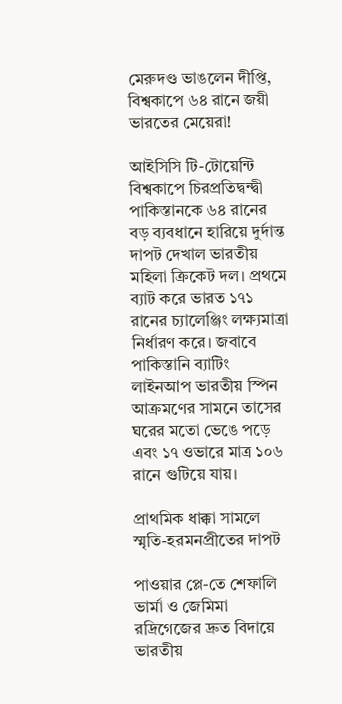মেরুদণ্ড ভাঙলেন দীপ্তি, বিশ্বকাপে ৬৪ রানে জয়ী ভারতের মেয়েরা!

আইসিসি টি-টোয়েন্টি বিশ্বকাপে চিরপ্রতিদ্বন্দ্বী পাকিস্তানকে ৬৪ রানের বড় ব্যবধানে হারিয়ে দুর্দান্ত দাপট দেখাল ভারতীয় মহিলা ক্রিকেট দল। প্রথমে ব্যাট করে ভারত ১৭১ রানের চ্যালেঞ্জিং লক্ষ্যমাত্রা নির্ধারণ করে। জবাবে পাকিস্তানি ব্যাটিং লাইনআপ ভারতীয় স্পিন আক্রমণের সামনে তাসের ঘরের মতো ভেঙে পড়ে এবং ১৭ ওভারে মাত্র ১০৬ রানে গুটিয়ে যায়।

প্রাথমিক ধাক্কা সামলে স্মৃতি-হরমনপ্রীতের দাপট

পাওয়ার প্লে-তে শেফালি ভার্মা ও জেমিমা রদ্রিগেজের দ্রুত বিদায়ে ভারতীয়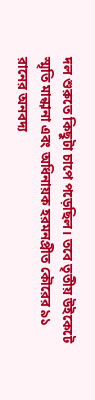দল শুরুতে কিছুটা চাপে পড়েছিল। তবে তৃতীয় উইকেটে স্মৃতি মান্ধানা এবং অধিনায়ক হরমনপ্রীত কৌরের ৯১ রানের অনবদ্য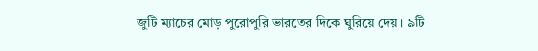জুটি ম্যাচের মোড় পুরোপুরি ভারতের দিকে ঘুরিয়ে দেয়। ৯টি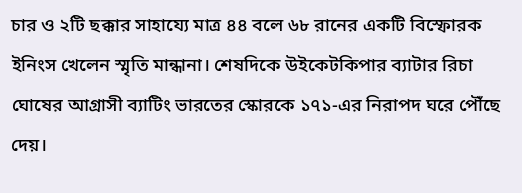চার ও ২টি ছক্কার সাহায্যে মাত্র ৪৪ বলে ৬৮ রানের একটি বিস্ফোরক ইনিংস খেলেন স্মৃতি মান্ধানা। শেষদিকে উইকেটকিপার ব্যাটার রিচা ঘোষের আগ্রাসী ব্যাটিং ভারতের স্কোরকে ১৭১-এর নিরাপদ ঘরে পৌঁছে দেয়।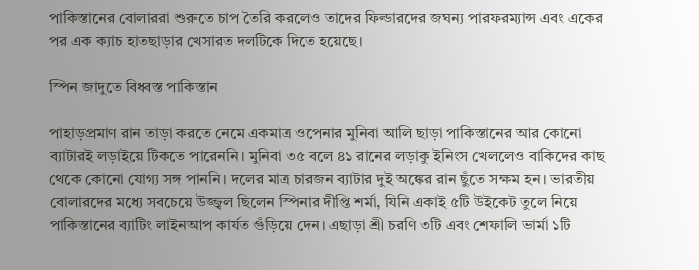পাকিস্তানের বোলাররা শুরুতে চাপ তৈরি করলেও তাদের ফিল্ডারদের জঘন্য পারফরম্যান্স এবং একের পর এক ক্যাচ হাতছাড়ার খেসারত দলটিকে দিতে হয়েছে।

স্পিন জাদুতে বিধ্বস্ত পাকিস্তান

পাহাড়প্রমাণ রান তাড়া করতে নেমে একমাত্র ওপেনার মুনিবা আলি ছাড়া পাকিস্তানের আর কোনো ব্যাটারই লড়াইয়ে টিকতে পারেননি। মুনিবা ৩৫ বলে ৪১ রানের লড়াকু ইনিংস খেললেও বাকিদের কাছ থেকে কোনো যোগ্য সঙ্গ পাননি। দলের মাত্র চারজন ব্যাটার দুই অঙ্কের রান ছুঁতে সক্ষম হন। ভারতীয় বোলারদের মধ্যে সবচেয়ে উজ্জ্বল ছিলেন স্পিনার দীপ্তি শর্মা, যিনি একাই ৫টি উইকেট তুলে নিয়ে পাকিস্তানের ব্যাটিং লাইনআপ কার্যত গুঁড়িয়ে দেন। এছাড়া শ্রী চরণি ৩টি এবং শেফালি ভার্মা ১টি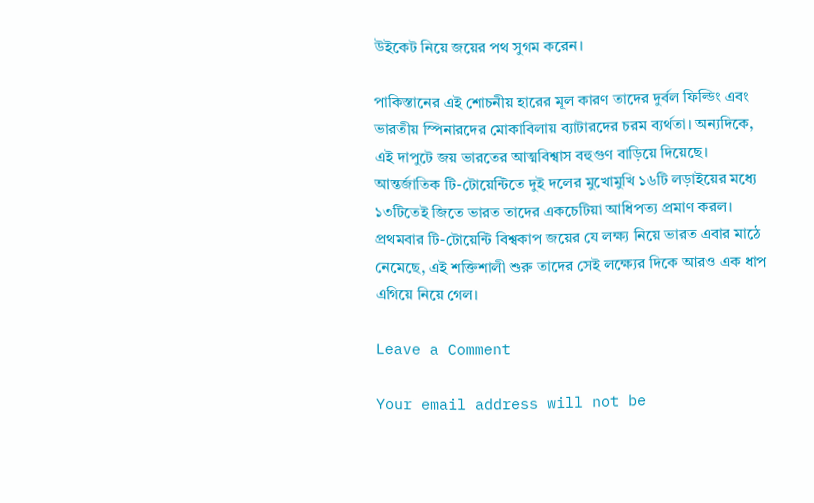উইকেট নিয়ে জয়ের পথ সুগম করেন।

পাকিস্তানের এই শোচনীয় হারের মূল কারণ তাদের দুর্বল ফিল্ডিং এবং ভারতীয় স্পিনারদের মোকাবিলায় ব্যাটারদের চরম ব্যর্থতা। অন্যদিকে, এই দাপুটে জয় ভারতের আত্মবিশ্বাস বহুগুণ বাড়িয়ে দিয়েছে। আন্তর্জাতিক টি-টোয়েন্টিতে দুই দলের মুখোমুখি ১৬টি লড়াইয়ের মধ্যে ১৩টিতেই জিতে ভারত তাদের একচেটিয়া আধিপত্য প্রমাণ করল। প্রথমবার টি-টোয়েন্টি বিশ্বকাপ জয়ের যে লক্ষ্য নিয়ে ভারত এবার মাঠে নেমেছে, এই শক্তিশালী শুরু তাদের সেই লক্ষ্যের দিকে আরও এক ধাপ এগিয়ে নিয়ে গেল।

Leave a Comment

Your email address will not be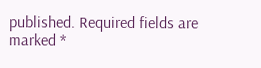published. Required fields are marked *